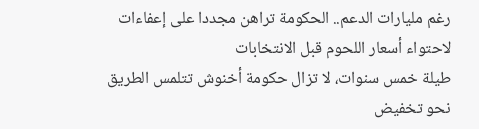رغم مليارات الدعم.. الحكومة تراهن مجددا على إعفاءات لاحتواء أسعار اللحوم قبل الانتخابات
طيلة خمس سنوات، لا تزال حكومة أخنوش تتلمس الطريق نحو تخفيض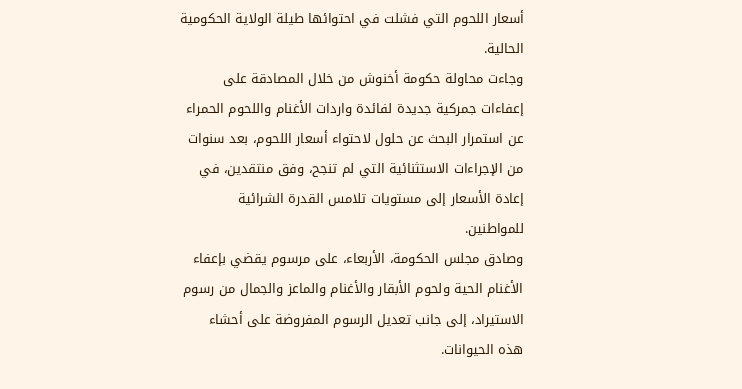أسعار اللحوم التي فشلت في احتوائها طيلة الولاية الحكومية الحالية.
وجاءت محاولة حكومة أخنوش من خلال المصادقة على إعفاءات جمركية جديدة لفائدة واردات الأغنام واللحوم الحمراء عن استمرار البحث عن حلول لاحتواء أسعار اللحوم، بعد سنوات من الإجراءات الاستثنائية التي لم تنجح، وفق منتقدين، في إعادة الأسعار إلى مستويات تلامس القدرة الشرائية للمواطنين.
وصادق مجلس الحكومة، الأربعاء، على مرسوم يقضي بإعفاء الأغنام الحية ولحوم الأبقار والأغنام والماعز والجمال من رسوم الاستيراد، إلى جانب تعديل الرسوم المفروضة على أحشاء هذه الحيوانات.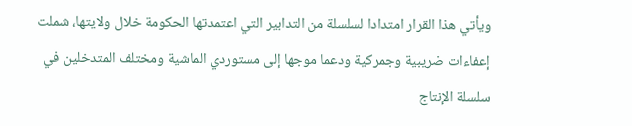ويأتي هذا القرار امتدادا لسلسلة من التدابير التي اعتمدتها الحكومة خلال ولايتها، شملت إعفاءات ضريبية وجمركية ودعما موجها إلى مستوردي الماشية ومختلف المتدخلين في سلسلة الإنتاج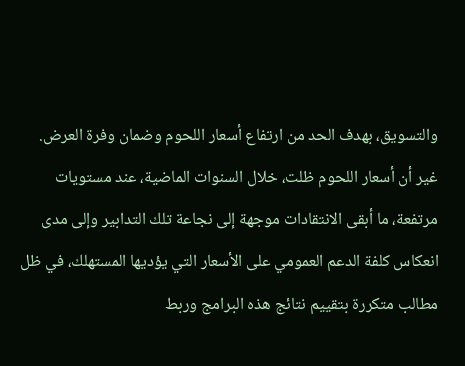والتسويق، بهدف الحد من ارتفاع أسعار اللحوم وضمان وفرة العرض.
غير أن أسعار اللحوم ظلت، خلال السنوات الماضية، عند مستويات مرتفعة، ما أبقى الانتقادات موجهة إلى نجاعة تلك التدابير وإلى مدى انعكاس كلفة الدعم العمومي على الأسعار التي يؤديها المستهلك، في ظل مطالب متكررة بتقييم نتائج هذه البرامج وربط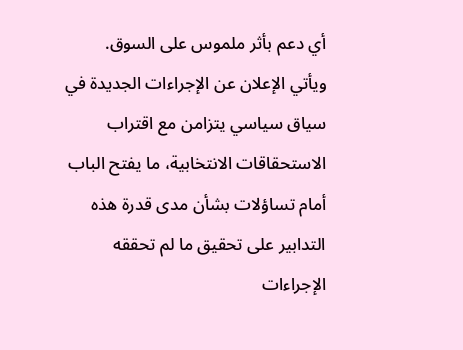أي دعم بأثر ملموس على السوق.
ويأتي الإعلان عن الإجراءات الجديدة في سياق سياسي يتزامن مع اقتراب الاستحقاقات الانتخابية، ما يفتح الباب أمام تساؤلات بشأن مدى قدرة هذه التدابير على تحقيق ما لم تحققه الإجراءات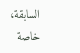السابقة، خاصة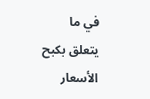في ما يتعلق بكبح الأسعار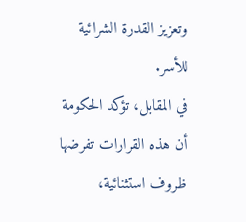وتعزيز القدرة الشرائية للأسر.
في المقابل، تؤكد الحكومة أن هذه القرارات تفرضها ظروف استثنائية،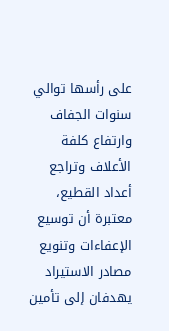على رأسها توالي سنوات الجفاف وارتفاع كلفة الأعلاف وتراجع أعداد القطيع، معتبرة أن توسيع الإعفاءات وتنويع مصادر الاستيراد يهدفان إلى تأمين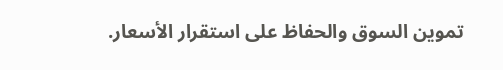تموين السوق والحفاظ على استقرار الأسعار.